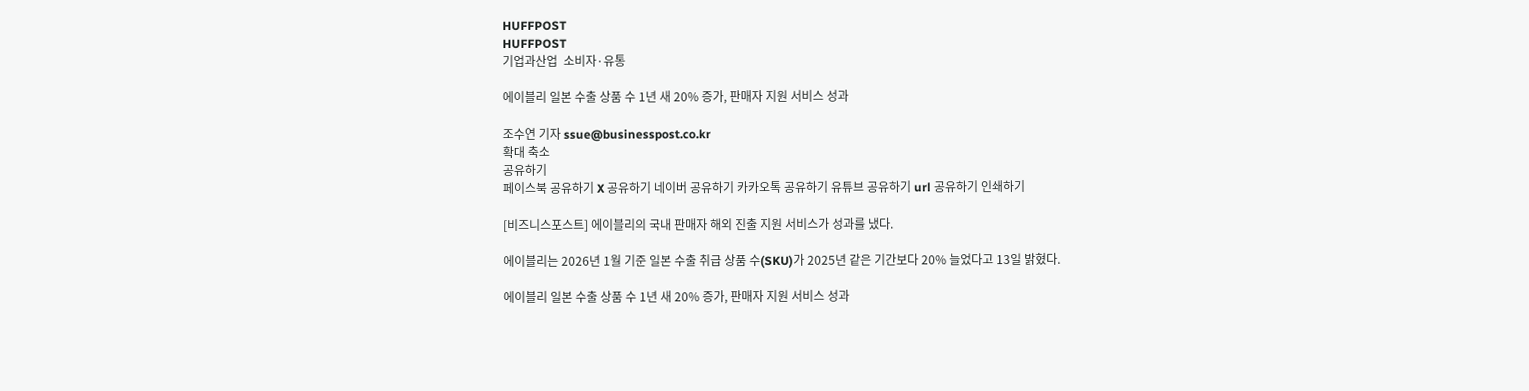HUFFPOST
HUFFPOST
기업과산업  소비자·유통

에이블리 일본 수출 상품 수 1년 새 20% 증가, 판매자 지원 서비스 성과

조수연 기자 ssue@businesspost.co.kr
확대 축소
공유하기
페이스북 공유하기 X 공유하기 네이버 공유하기 카카오톡 공유하기 유튜브 공유하기 url 공유하기 인쇄하기

[비즈니스포스트] 에이블리의 국내 판매자 해외 진출 지원 서비스가 성과를 냈다.

에이블리는 2026년 1월 기준 일본 수출 취급 상품 수(SKU)가 2025년 같은 기간보다 20% 늘었다고 13일 밝혔다.

에이블리 일본 수출 상품 수 1년 새 20% 증가, 판매자 지원 서비스 성과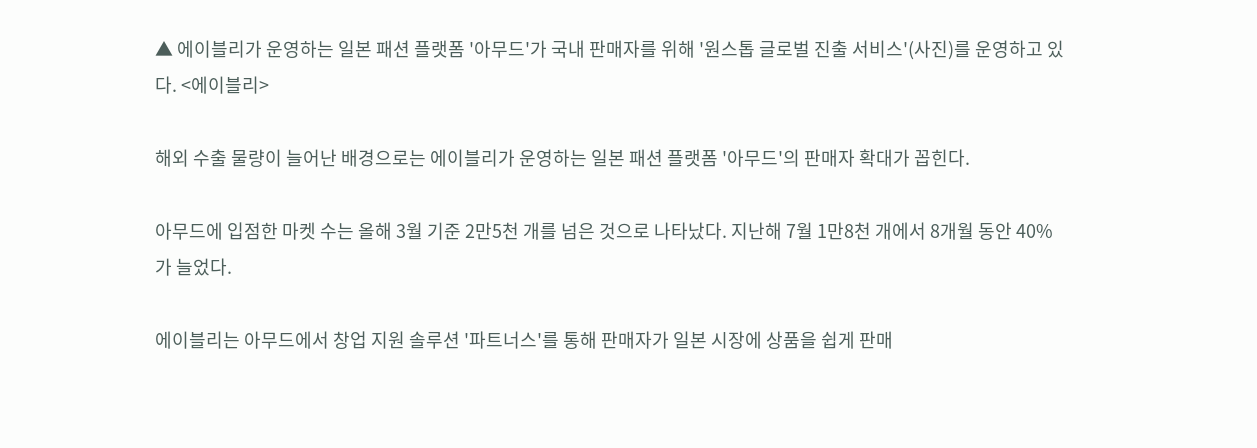▲ 에이블리가 운영하는 일본 패션 플랫폼 '아무드'가 국내 판매자를 위해 '원스톱 글로벌 진출 서비스'(사진)를 운영하고 있다. <에이블리>

해외 수출 물량이 늘어난 배경으로는 에이블리가 운영하는 일본 패션 플랫폼 '아무드'의 판매자 확대가 꼽힌다.

아무드에 입점한 마켓 수는 올해 3월 기준 2만5천 개를 넘은 것으로 나타났다. 지난해 7월 1만8천 개에서 8개월 동안 40%가 늘었다.

에이블리는 아무드에서 창업 지원 솔루션 '파트너스'를 통해 판매자가 일본 시장에 상품을 쉽게 판매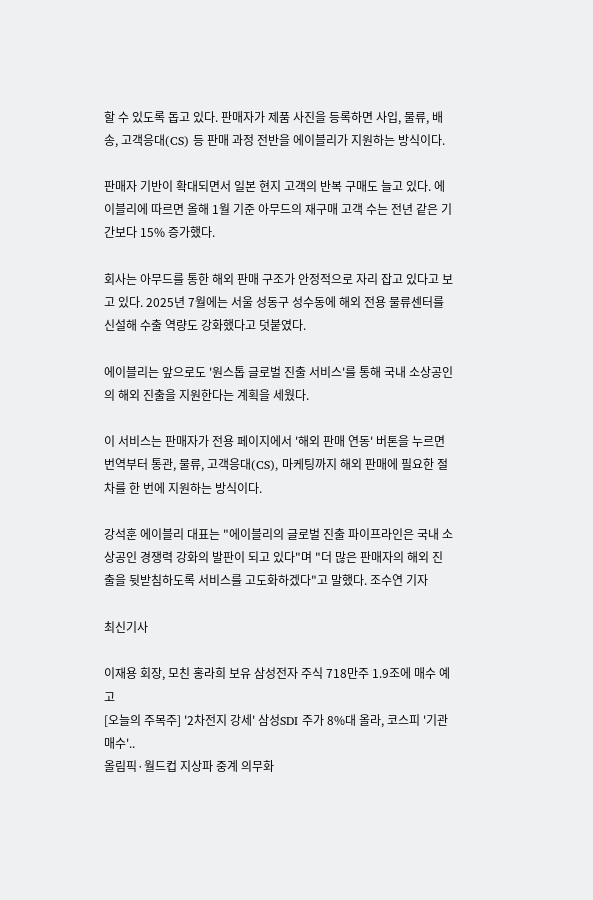할 수 있도록 돕고 있다. 판매자가 제품 사진을 등록하면 사입, 물류, 배송, 고객응대(CS) 등 판매 과정 전반을 에이블리가 지원하는 방식이다.

판매자 기반이 확대되면서 일본 현지 고객의 반복 구매도 늘고 있다. 에이블리에 따르면 올해 1월 기준 아무드의 재구매 고객 수는 전년 같은 기간보다 15% 증가했다.

회사는 아무드를 통한 해외 판매 구조가 안정적으로 자리 잡고 있다고 보고 있다. 2025년 7월에는 서울 성동구 성수동에 해외 전용 물류센터를 신설해 수출 역량도 강화했다고 덧붙였다.

에이블리는 앞으로도 '원스톱 글로벌 진출 서비스'를 통해 국내 소상공인의 해외 진출을 지원한다는 계획을 세웠다.

이 서비스는 판매자가 전용 페이지에서 '해외 판매 연동' 버톤을 누르면 번역부터 통관, 물류, 고객응대(CS), 마케팅까지 해외 판매에 필요한 절차를 한 번에 지원하는 방식이다.

강석훈 에이블리 대표는 "에이블리의 글로벌 진출 파이프라인은 국내 소상공인 경쟁력 강화의 발판이 되고 있다"며 "더 많은 판매자의 해외 진출을 뒷받침하도록 서비스를 고도화하겠다"고 말했다. 조수연 기자

최신기사

이재용 회장, 모친 홍라희 보유 삼성전자 주식 718만주 1.9조에 매수 예고
[오늘의 주목주] '2차전지 강세' 삼성SDI 주가 8%대 올라, 코스피 '기관 매수'..
올림픽·월드컵 지상파 중계 의무화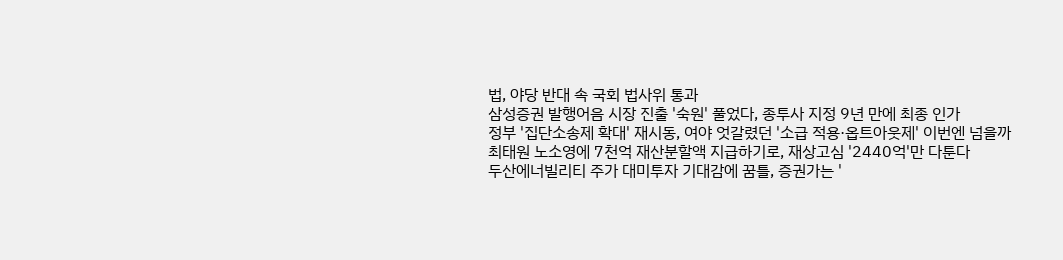법, 야당 반대 속 국회 법사위 통과
삼성증권 발행어음 시장 진출 '숙원' 풀었다, 종투사 지정 9년 만에 최종 인가
정부 '집단소송제 확대' 재시동, 여야 엇갈렸던 '소급 적용·옵트아웃제' 이번엔 넘을까
최태원 노소영에 7천억 재산분할액 지급하기로, 재상고심 '2440억'만 다툰다
두산에너빌리티 주가 대미투자 기대감에 꿈틀, 증권가는 '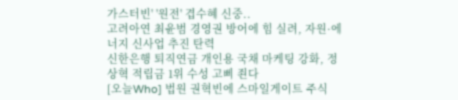가스터빈' '원전' 겹수혜 신중..
고려아연 최윤범 경영권 방어에 힘 실려, 자원·에너지 신사업 추진 탄력
신한은행 퇴직연금 개인용 국채 마케팅 강화, 정상혁 적립금 1위 수성 고삐 죈다
[오늘Who] 법원 권혁빈에 스마일게이트 주식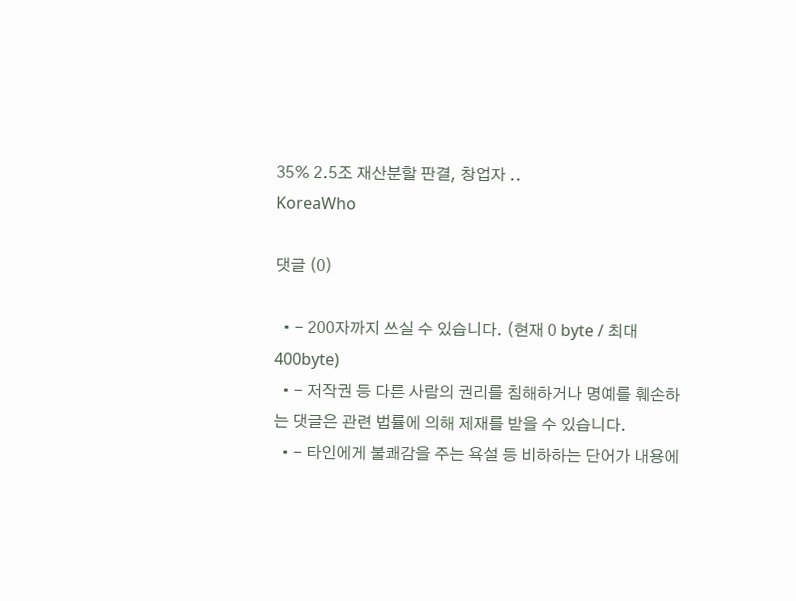35% 2.5조 재산분할 판결, 창업자 ..
KoreaWho

댓글 (0)

  • - 200자까지 쓰실 수 있습니다. (현재 0 byte / 최대 400byte)
  • - 저작권 등 다른 사람의 권리를 침해하거나 명예를 훼손하는 댓글은 관련 법률에 의해 제재를 받을 수 있습니다.
  • - 타인에게 불쾌감을 주는 욕설 등 비하하는 단어가 내용에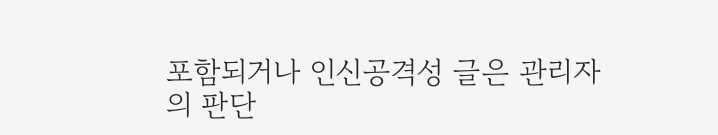포함되거나 인신공격성 글은 관리자의 판단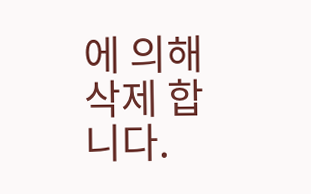에 의해 삭제 합니다.